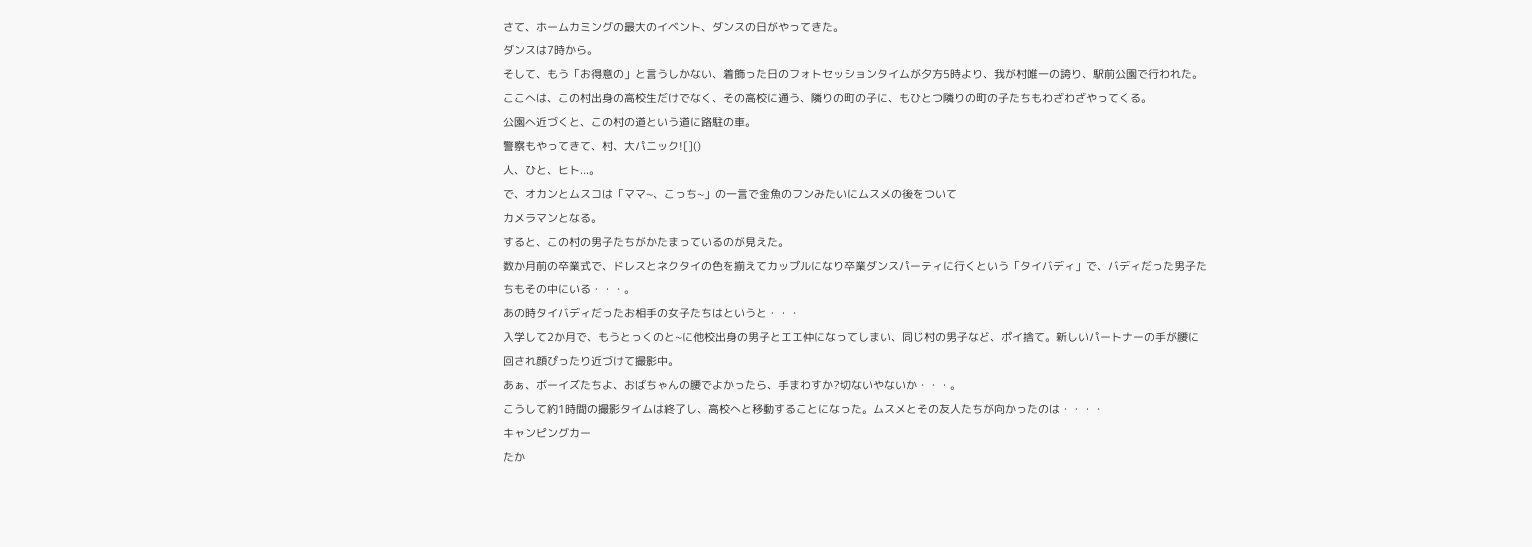さて、ホームカミングの最大のイベント、ダンスの日がやってきた。
ダンスは7時から。
そして、もう「お得意の」と言うしかない、着飾った日のフォトセッションタイムが夕方5時より、我が村唯一の誇り、駅前公園で行われた。
ここへは、この村出身の高校生だけでなく、その高校に通う、隣りの町の子に、もひとつ隣りの町の子たちもわざわざやってくる。
公園へ近づくと、この村の道という道に路駐の車。
警察もやってきて、村、大パニック![]()
人、ひと、ヒト...。
で、オカンとムスコは「ママ~、こっち~」の一言で金魚のフンみたいにムスメの後をついて
カメラマンとなる。
すると、この村の男子たちがかたまっているのが見えた。
数か月前の卒業式で、ドレスとネクタイの色を揃えてカップルになり卒業ダンスパーティに行くという「タイバディ」で、バディだった男子たちもその中にいる・・・。
あの時タイバディだったお相手の女子たちはというと・・・
入学して2か月で、もうとっくのと~に他校出身の男子とエエ仲になってしまい、同じ村の男子など、ポイ捨て。新しいパートナーの手が腰に回され顔ぴったり近づけて撮影中。
あぁ、ボーイズたちよ、おばちゃんの腰でよかったら、手まわすか?切ないやないか・・・。
こうして約1時間の撮影タイムは終了し、高校へと移動することになった。ムスメとその友人たちが向かったのは・・・・
キャンピングカー
たか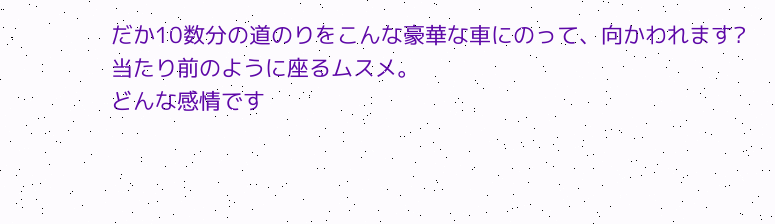だか10数分の道のりをこんな豪華な車にのって、向かわれます?
当たり前のように座るムスメ。
どんな感情です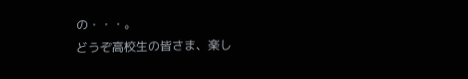の・・・。
どうぞ高校生の皆さま、楽し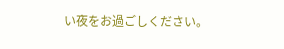い夜をお過ごしください。